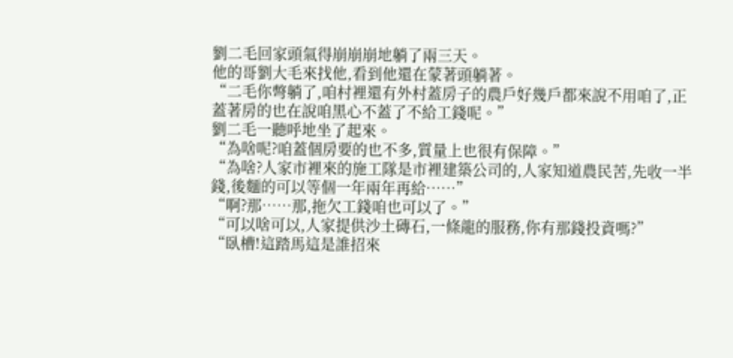劉二毛回家頭氣得崩崩崩地躺了兩三天。
他的哥劉大毛來找他,看到他還在蒙著頭躺著。
“二毛你彆躺了,咱村裡還有外村蓋房子的農戶好幾戶都來說不用咱了,正蓋著房的也在說咱黑心不蓋了不給工錢呢。”
劉二毛一聽呼地坐了起來。
“為啥呢?咱蓋個房要的也不多,質量上也很有保障。”
“為啥?人家市裡來的施工隊是市裡建築公司的,人家知道農民苦,先收一半錢,後麵的可以等個一年兩年再給……”
“啊?那……那,拖欠工錢咱也可以了。”
“可以啥可以,人家提供沙土磚石,一條龍的服務,你有那錢投資嗎?”
“臥槽!這踏馬這是誰招來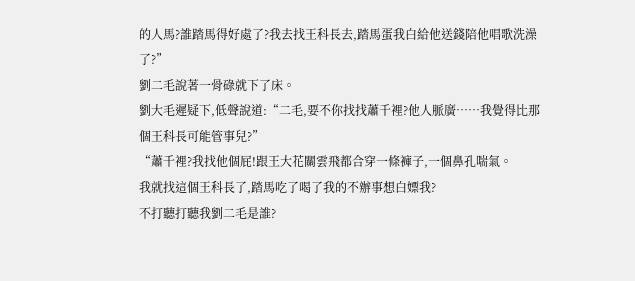的人馬?誰踏馬得好處了?我去找王科長去,踏馬蛋我白給他送錢陪他唱歌洗澡了?”
劉二毛說著一骨碌就下了床。
劉大毛遲疑下,低聲說道:“二毛,要不你找找蕭千裡?他人脈廣……我覺得比那個王科長可能管事兒?”
“蕭千裡?我找他個屁!跟王大花關雲飛都合穿一條褲子,一個鼻孔喘氣。
我就找這個王科長了,踏馬吃了喝了我的不辦事想白嫖我?
不打聽打聽我劉二毛是誰?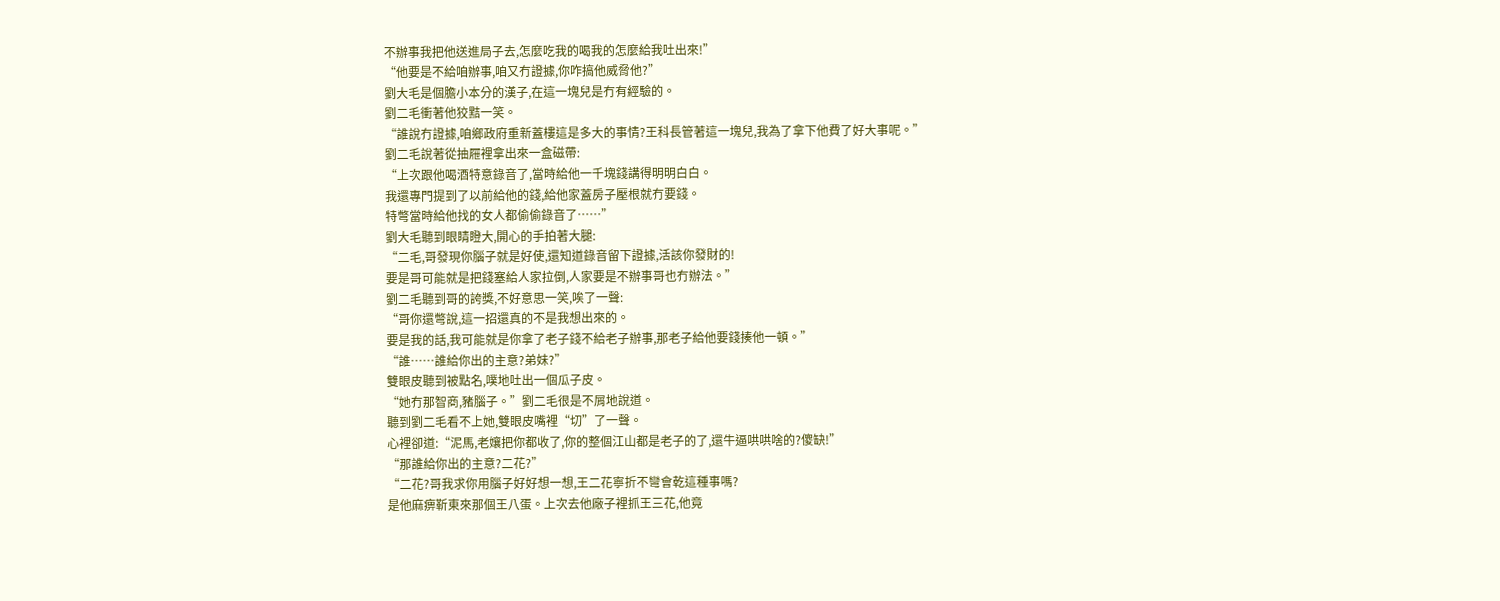不辦事我把他送進局子去,怎麼吃我的喝我的怎麼給我吐出來!”
“他要是不給咱辦事,咱又冇證據,你咋搞他威脅他?”
劉大毛是個膽小本分的漢子,在這一塊兒是冇有經驗的。
劉二毛衝著他狡黠一笑。
“誰說冇證據,咱鄉政府重新蓋樓這是多大的事情?王科長管著這一塊兒,我為了拿下他費了好大事呢。”
劉二毛說著從抽屜裡拿出來一盒磁帶:
“上次跟他喝酒特意錄音了,當時給他一千塊錢講得明明白白。
我還專門提到了以前給他的錢,給他家蓋房子壓根就冇要錢。
特彆當時給他找的女人都偷偷錄音了……”
劉大毛聽到眼睛瞪大,開心的手拍著大腿:
“二毛,哥發現你腦子就是好使,還知道錄音留下證據,活該你發財的!
要是哥可能就是把錢塞給人家拉倒,人家要是不辦事哥也冇辦法。”
劉二毛聽到哥的誇獎,不好意思一笑,唉了一聲:
“哥你還彆說,這一招還真的不是我想出來的。
要是我的話,我可能就是你拿了老子錢不給老子辦事,那老子給他要錢揍他一頓。”
“誰……誰給你出的主意?弟妹?”
雙眼皮聽到被點名,噗地吐出一個瓜子皮。
“她冇那智商,豬腦子。”劉二毛很是不屑地說道。
聽到劉二毛看不上她,雙眼皮嘴裡“切”了一聲。
心裡卻道:“泥馬,老孃把你都收了,你的整個江山都是老子的了,還牛逼哄哄啥的?傻缺!”
“那誰給你出的主意?二花?”
“二花?哥我求你用腦子好好想一想,王二花寧折不彎會乾這種事嗎?
是他麻痹靳東來那個王八蛋。上次去他廠子裡抓王三花,他竟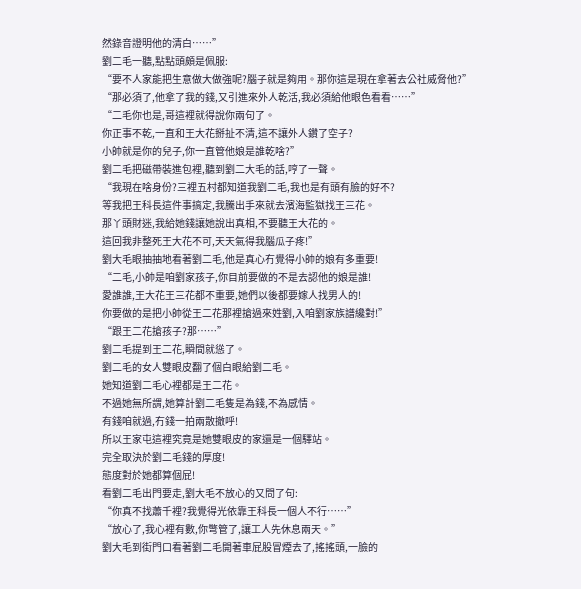然錄音證明他的清白……”
劉二毛一聽,點點頭頗是佩服:
“要不人家能把生意做大做強呢?腦子就是夠用。那你這是現在拿著去公社威脅他?”
“那必須了,他拿了我的錢,又引進來外人乾活,我必須給他眼色看看……”
“二毛你也是,哥這裡就得說你兩句了。
你正事不乾,一直和王大花掰扯不清,這不讓外人鑽了空子?
小帥就是你的兒子,你一直管他娘是誰乾啥?”
劉二毛把磁帶裝進包裡,聽到劉二大毛的話,哼了一聲。
“我現在啥身份?三裡五村都知道我劉二毛,我也是有頭有臉的好不?
等我把王科長這件事搞定,我騰出手來就去濱海監獄找王三花。
那丫頭財迷,我給她錢讓她說出真相,不要聽王大花的。
這回我非整死王大花不可,天天氣得我腦瓜子疼!”
劉大毛眼抽抽地看著劉二毛,他是真心冇覺得小帥的娘有多重要!
“二毛,小帥是咱劉家孩子,你目前要做的不是去認他的娘是誰!
愛誰誰,王大花王三花都不重要,她們以後都要嫁人找男人的!
你要做的是把小帥從王二花那裡搶過來姓劉,入咱劉家族譜纔對!”
“跟王二花搶孩子?那……”
劉二毛提到王二花,瞬間就慫了。
劉二毛的女人雙眼皮翻了個白眼給劉二毛。
她知道劉二毛心裡都是王二花。
不過她無所謂,她算計劉二毛隻是為錢,不為感情。
有錢咱就過,冇錢一拍兩散撤呼!
所以王家屯這裡究竟是她雙眼皮的家還是一個驛站。
完全取決於劉二毛錢的厚度!
態度對於她都算個屁!
看劉二毛出門要走,劉大毛不放心的又問了句:
“你真不找蕭千裡?我覺得光依靠王科長一個人不行……”
“放心了,我心裡有數,你彆管了,讓工人先休息兩天。”
劉大毛到街門口看著劉二毛開著車屁股冒煙去了,搖搖頭,一臉的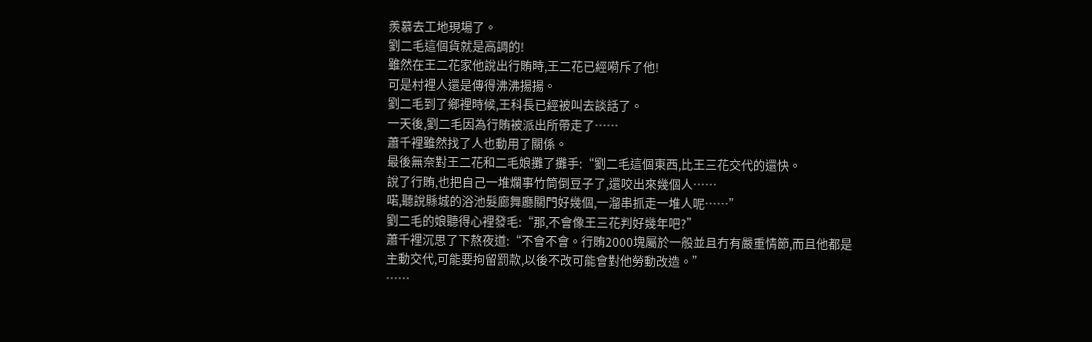羨慕去工地現場了。
劉二毛這個貨就是高調的!
雖然在王二花家他說出行賄時,王二花已經嗬斥了他!
可是村裡人還是傳得沸沸揚揚。
劉二毛到了鄉裡時候,王科長已經被叫去談話了。
一天後,劉二毛因為行賄被派出所帶走了……
蕭千裡雖然找了人也動用了關係。
最後無奈對王二花和二毛娘攤了攤手:“劉二毛這個東西,比王三花交代的還快。
說了行賄,也把自己一堆爛事竹筒倒豆子了,還咬出來幾個人……
喏,聽說縣城的浴池髮廊舞廳關門好幾個,一溜串抓走一堆人呢……”
劉二毛的娘聽得心裡發毛:“那,不會像王三花判好幾年吧?”
蕭千裡沉思了下熬夜道:“不會不會。行賄2000塊屬於一般並且冇有嚴重情節,而且他都是主動交代,可能要拘留罰款,以後不改可能會對他勞動改造。”
……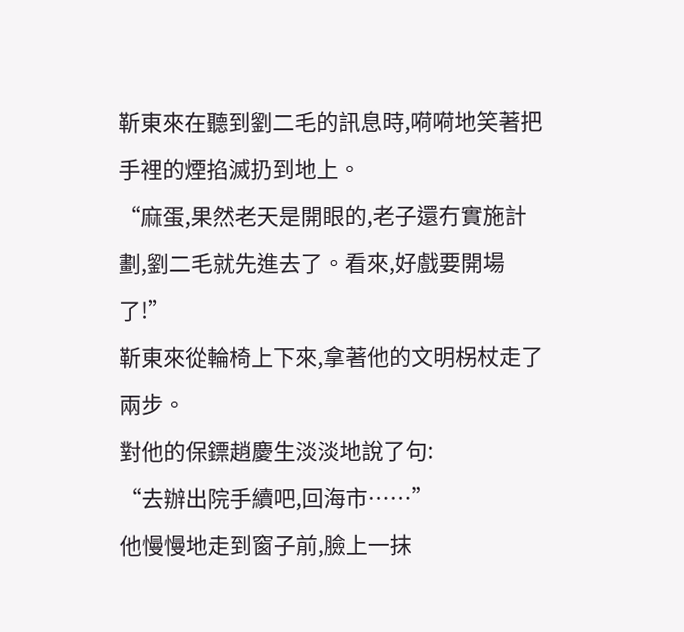靳東來在聽到劉二毛的訊息時,嗬嗬地笑著把手裡的煙掐滅扔到地上。
“麻蛋,果然老天是開眼的,老子還冇實施計劃,劉二毛就先進去了。看來,好戲要開場了!”
靳東來從輪椅上下來,拿著他的文明柺杖走了兩步。
對他的保鏢趙慶生淡淡地說了句:
“去辦出院手續吧,回海市……”
他慢慢地走到窗子前,臉上一抹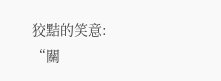狡黠的笑意:
“關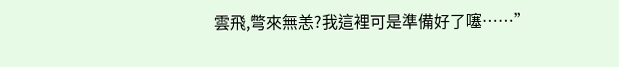雲飛,彆來無恙?我這裡可是準備好了噻……”